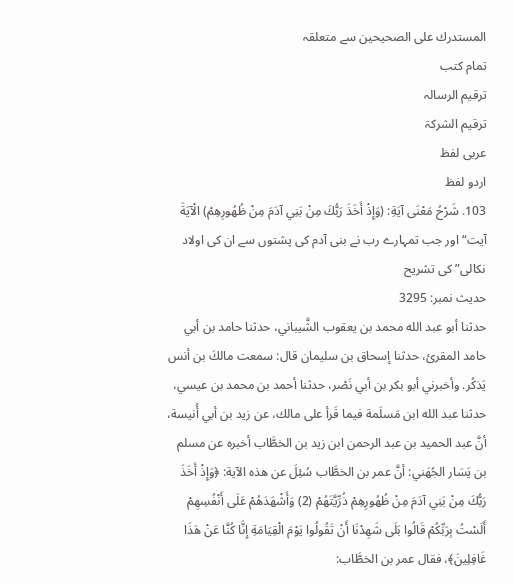المستدرك على الصحيحين سے متعلقہ
تمام کتب
ترقیم الرسالہ
ترقيم الشرکۃ
عربی لفظ
اردو لفظ
103. شَرْحُ مَعْنَى آيَةِ: (وَإِذْ أَخَذَ رَبُّكَ مِنْ بَنِي آدَمَ مِنْ ظُهُورِهِمْ) الْآيَةَ
آیت“اور جب تمہارے رب نے بنی آدم کی پشتوں سے ان کی اولاد نکالی”کی تشریح
حدیث نمبر: 3295
حدثنا أبو عبد الله محمد بن يعقوب الشَّيباني، حدثنا حامد بن أبي حامد المقرئ، حدثنا إسحاق بن سليمان قال: سمعت مالكَ بن أنس يَذكُر. وأخبرني أبو بكر بن أبي نَصْر، حدثنا أحمد بن محمد بن عيسي، حدثنا عبد الله ابن مَسلَمة فيما قَرأ على مالك، عن زيد بن أبي أُنيسة، أنَّ عبد الحميد بن عبد الرحمن ابن زيد بن الخطَّاب أخبره عن مسلم بن يَسَار الجُهَني: أنَّ عمر بن الخطَّاب سُئِلَ عن هذه الآية: ﴿وَإِذْ أَخَذَ رَبُّكَ مِنْ بَنِي آدَمَ مِنْ ظُهُورِهِمْ ذُرِّيَّتَهُمْ (2) وَأَشْهَدَهُمْ عَلَى أَنْفُسِهِمْ أَلَسْتُ بِرَبِّكُمْ قَالُوا بَلَى شَهِدْنَا أَنْ تَقُولُوا يَوْمَ الْقِيَامَةِ إِنَّا كُنَّا عَنْ هَذَا غَافِلِينَ﴾، فقال عمر بن الخطَّاب: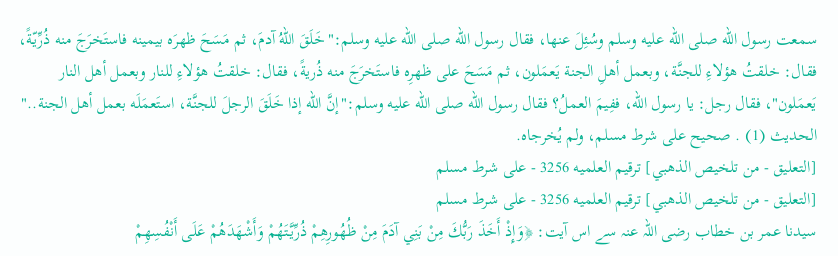سمعت رسول الله صلى الله عليه وسلم وسُئِلَ عنها، فقال رسول الله صلى الله عليه وسلم:"خَلَقَ اللهُ آدمَ، ثم مَسَحَ ظهرَه بيمينه فاستَخرَجَ منه ذُرِّيّةً، فقال: خلقتُ هؤلاءِ للجنَّة، وبعمل أهلِ الجنة يَعمَلون، ثم مَسَحَ على ظهرِه فاستَخرَجَ منه ذُريةً، فقال: خلقتُ هؤلاءِ للنار وبعمل أهل النار يَعمَلون"، فقال رجل: يا رسول الله، ففِيمَ العملُ؟ فقال رسول الله صلى الله عليه وسلم:"إنَّ الله إذا خَلَقَ الرجلَ للجنَّة، استَعمَلَه بعمل أهل الجنة.." الحديث (1) . صحيح على شرط مسلم، ولم يُخرجاه.
[التعليق - من تلخيص الذهبي] ترقيم العلميه 3256 - على شرط مسلم
[التعليق - من تلخيص الذهبي] ترقيم العلميه 3256 - على شرط مسلم
سیدنا عمر بن خطاب رضی اللہ عنہ سے اس آیت: ﴿وَإِذْ أَخَذَ رَبُّكَ مِنْ بَنِي آدَمَ مِنْ ظُهُورِهِمْ ذُرِّيَّتَهُمْ وَأَشْهَدَهُمْ عَلَى أَنْفُسِهِمْ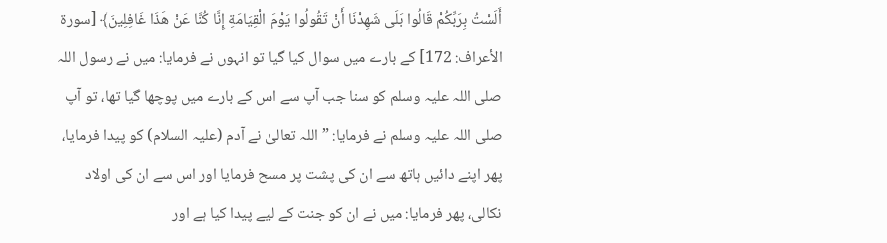أَلَسْتُ بِرَبِّكُمْ قَالُوا بَلَى شَهِدْنَا أَنْ تَقُولُوا يَوْمَ الْقِيَامَةِ إِنَّا كُنَّا عَنْ هَذَا غَافِلِينَ﴾ [سورة الأعراف: 172] کے بارے میں سوال کیا گیا تو انہوں نے فرمایا: میں نے رسول اللہ صلی اللہ علیہ وسلم کو سنا جب آپ سے اس کے بارے میں پوچھا گیا تھا، تو آپ صلی اللہ علیہ وسلم نے فرمایا: ”اللہ تعالیٰ نے آدم (علیہ السلام) کو پیدا فرمایا، پھر اپنے دائیں ہاتھ سے ان کی پشت پر مسح فرمایا اور اس سے ان کی اولاد نکالی، پھر فرمایا: میں نے ان کو جنت کے لیے پیدا کیا ہے اور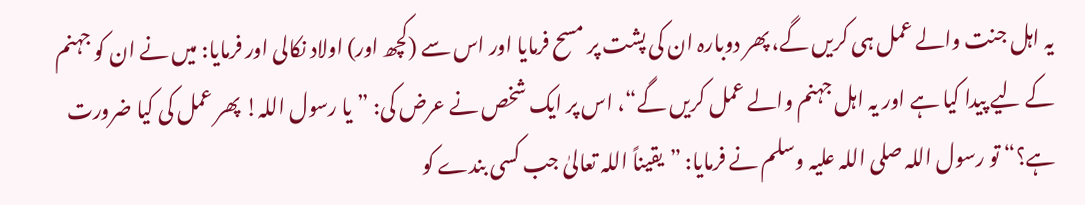یہ اہل جنت والے عمل ہی کریں گے، پھر دوبارہ ان کی پشت پر مسح فرمایا اور اس سے (کچھ اور) اولاد نکالی اور فرمایا: میں نے ان کو جہنم کے لیے پیدا کیا ہے اور یہ اہل جہنم والے عمل کریں گے“، اس پر ایک شخص نے عرض کی: ”یا رسول اللہ! پھر عمل کی کیا ضرورت ہے؟“ تو رسول اللہ صلی اللہ علیہ وسلم نے فرمایا: ”یقیناً اللہ تعالیٰ جب کسی بندے کو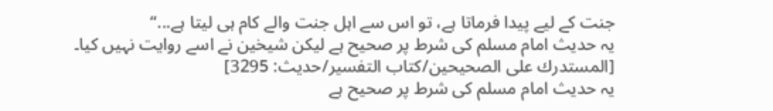جنت کے لیے پیدا فرماتا ہے، تو اس سے اہل جنت والے کام ہی لیتا ہے...“
یہ حدیث امام مسلم کی شرط پر صحیح ہے لیکن شیخین نے اسے روایت نہیں کیا۔ [المستدرك على الصحيحين/كتاب التفسير/حدیث: 3295]
یہ حدیث امام مسلم کی شرط پر صحیح ہے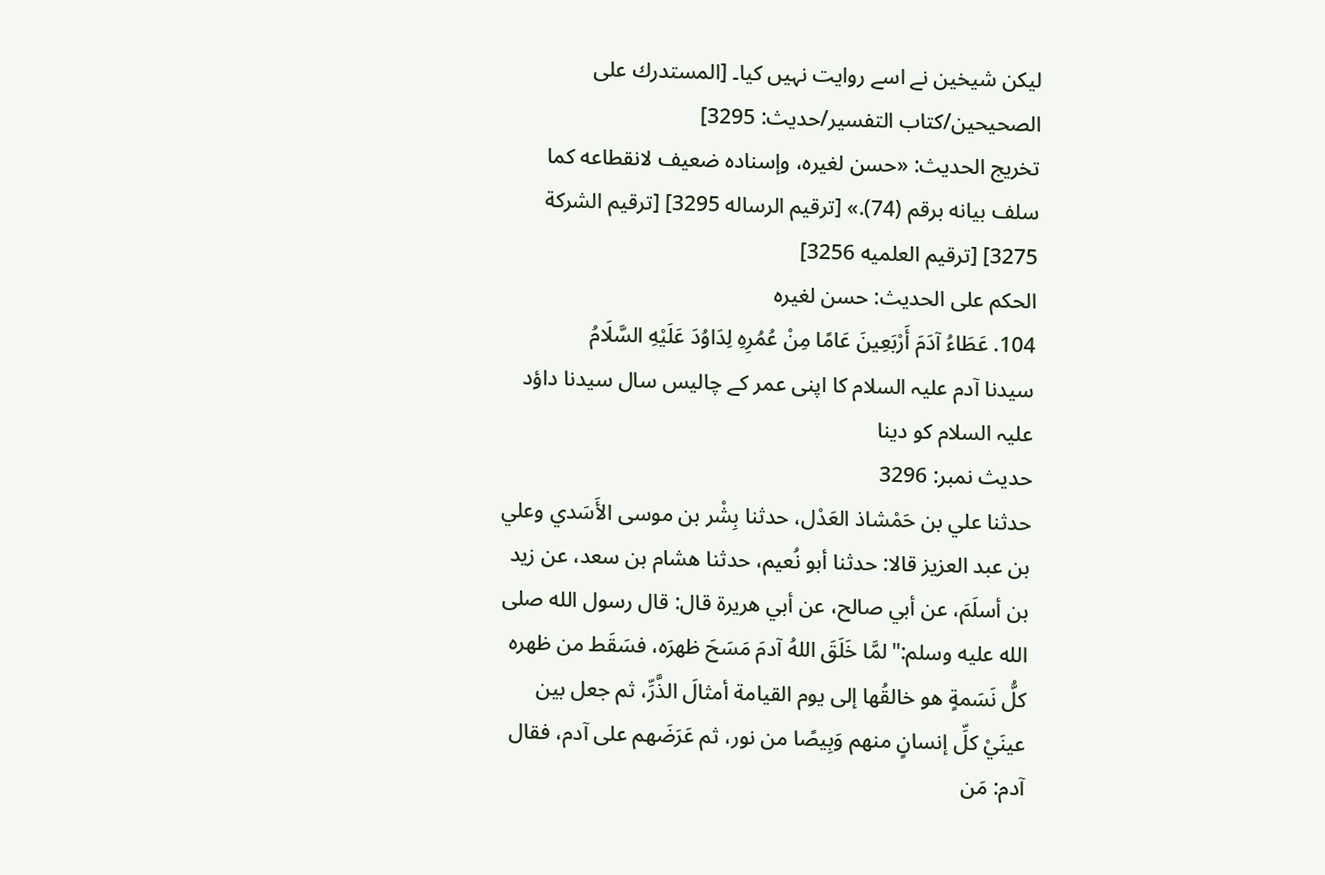لیکن شیخین نے اسے روایت نہیں کیا۔ [المستدرك على الصحيحين/كتاب التفسير/حدیث: 3295]
تخریج الحدیث: «حسن لغيره، وإسناده ضعيف لانقطاعه كما سلف بيانه برقم (74).» [ترقيم الرساله 3295] [ترقيم الشركة 3275] [ترقيم العلميه 3256]
الحكم على الحديث: حسن لغيره
104. عَطَاءُ آدَمَ أَرْبَعِينَ عَامًا مِنْ عُمُرِهِ لِدَاوُدَ عَلَيْهِ السَّلَامُ
سیدنا آدم علیہ السلام کا اپنی عمر کے چالیس سال سیدنا داؤد علیہ السلام کو دینا
حدیث نمبر: 3296
حدثنا علي بن حَمْشاذ العَدْل، حدثنا بِشْر بن موسى الأَسَدي وعلي بن عبد العزيز قالا: حدثنا أبو نُعيم، حدثنا هشام بن سعد، عن زيد بن أسلَمَ، عن أبي صالح، عن أبي هريرة قال: قال رسول الله صلى الله عليه وسلم:"لمَّا خَلَقَ اللهُ آدمَ مَسَحَ ظهرَه، فسَقَط من ظهره كلُّ نَسَمةٍ هو خالقُها إلى يوم القيامة أمثالَ الذَّرِّ، ثم جعل بين عينَيْ كلِّ إنسانٍ منهم وَبِيصًا من نور، ثم عَرَضَهم على آدم، فقال آدم: مَن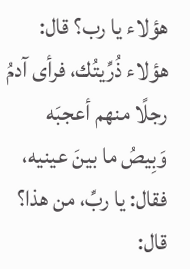هؤلاء يا رب؟ قال: هؤلاء ذُرِّيتُك، فرأى آدمُ رجلًا منهم أعجبَه وَبِيصُ ما بينَ عينيه، فقال: يا ربِّ، من هذا؟ قال: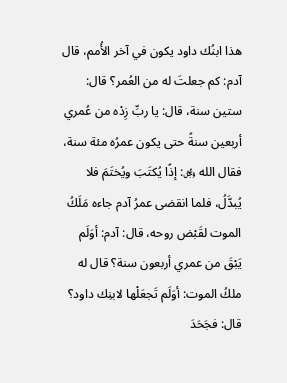هذا ابنُك داود يكون في آخر الأُمم، قال آدم: كم جعلتَ له من العُمر؟ قال: ستين سنة، قال: يا ربِّ زِدْه من عُمري أربعين سنةً حتى يكون عمرُه مئة سنة، فقال الله ﷿: إذًا يُكتَبَ ويُختَمَ فلا يُبدَّلُ، فلما انقضى عمرُ آدم جاءه مَلَكُ الموت لقَبْض روحه، قال: آدم: أوَلَم يَبْقَ من عمري أربعون سنة؟ قال له ملكُ الموت: أوَلَم تَجعَلْها لابنِك داود؟ قال: فجَحَدَ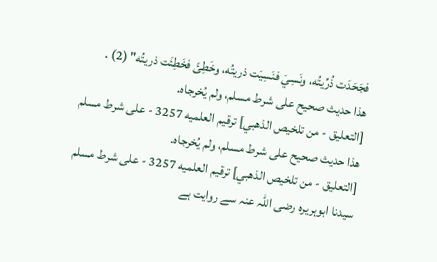فجَحَدَت ذُرِّيتُه، ونَسِيَ فنَسِيَت ذريتُه، وخَطِئَ فخَطِئَت ذريتُه" (2) .
هذا حديث صحيح على شرط مسلم، ولم يُخرجاه.
[التعليق - من تلخيص الذهبي] ترقيم العلميه 3257 - على شرط مسلم
هذا حديث صحيح على شرط مسلم، ولم يُخرجاه.
[التعليق - من تلخيص الذهبي] ترقيم العلميه 3257 - على شرط مسلم
سیدنا ابوہریرہ رضی اللہ عنہ سے روایت ہے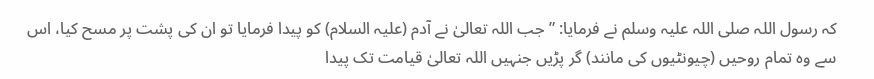کہ رسول اللہ صلی اللہ علیہ وسلم نے فرمایا: ”جب اللہ تعالیٰ نے آدم (علیہ السلام) کو پیدا فرمایا تو ان کی پشت پر مسح کیا، اس سے وہ تمام روحیں (چیونٹیوں کی مانند) گر پڑیں جنہیں اللہ تعالیٰ قیامت تک پیدا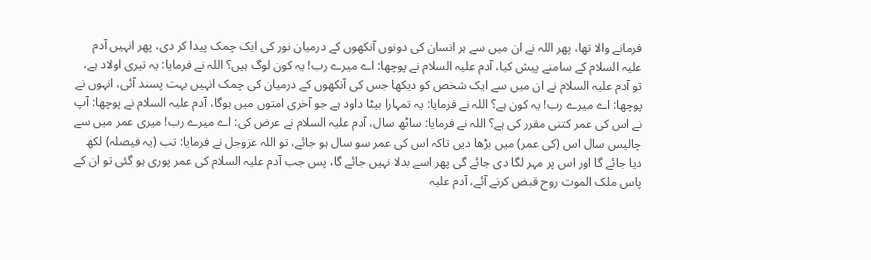فرمانے والا تھا، پھر اللہ نے ان میں سے ہر انسان کی دونوں آنکھوں کے درمیان نور کی ایک چمک پیدا کر دی، پھر انہیں آدم علیہ السلام کے سامنے پیش کیا، آدم علیہ السلام نے پوچھا: اے میرے رب! یہ کون لوگ ہیں؟ اللہ نے فرمایا: یہ تیری اولاد ہے، تو آدم علیہ السلام نے ان میں سے ایک شخص کو دیکھا جس کی آنکھوں کے درمیان کی چمک انہیں بہت پسند آئی، انہوں نے پوچھا: اے میرے رب! یہ کون ہے؟ اللہ نے فرمایا: یہ تمہارا بیٹا داود ہے جو آخری امتوں میں ہوگا، آدم علیہ السلام نے پوچھا: آپ نے اس کی عمر کتنی مقرر کی ہے؟ اللہ نے فرمایا: ساٹھ سال، آدم علیہ السلام نے عرض کی: اے میرے رب! میری عمر میں سے چالیس سال اس (کی عمر) میں بڑھا دیں تاکہ اس کی عمر سو سال ہو جائے، تو اللہ عزوجل نے فرمایا: تب (یہ فیصلہ) لکھ دیا جائے گا اور اس پر مہر لگا دی جائے گی پھر اسے بدلا نہیں جائے گا، پس جب آدم علیہ السلام کی عمر پوری ہو گئی تو ان کے پاس ملک الموت روح قبض کرنے آئے، آدم علیہ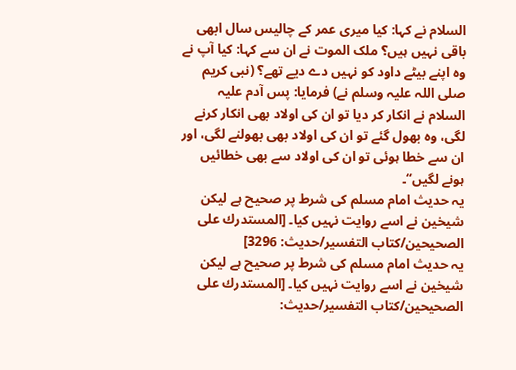السلام نے کہا: کیا میری عمر کے چالیس سال ابھی باقی نہیں ہیں؟ ملک الموت نے ان سے کہا: کیا آپ نے وہ اپنے بیٹے داود کو نہیں دے دیے تھے؟ (نبی کریم صلی اللہ علیہ وسلم نے) فرمایا: پس آدم علیہ السلام نے انکار کر دیا تو ان کی اولاد بھی انکار کرنے لگی، وہ بھول گئے تو ان کی اولاد بھی بھولنے لگی، اور ان سے خطا ہوئی تو ان کی اولاد سے بھی خطائیں ہونے لگیں“۔
یہ حدیث امام مسلم کی شرط پر صحیح ہے لیکن شیخین نے اسے روایت نہیں کیا۔ [المستدرك على الصحيحين/كتاب التفسير/حدیث: 3296]
یہ حدیث امام مسلم کی شرط پر صحیح ہے لیکن شیخین نے اسے روایت نہیں کیا۔ [المستدرك على الصحيحين/كتاب التفسير/حدیث: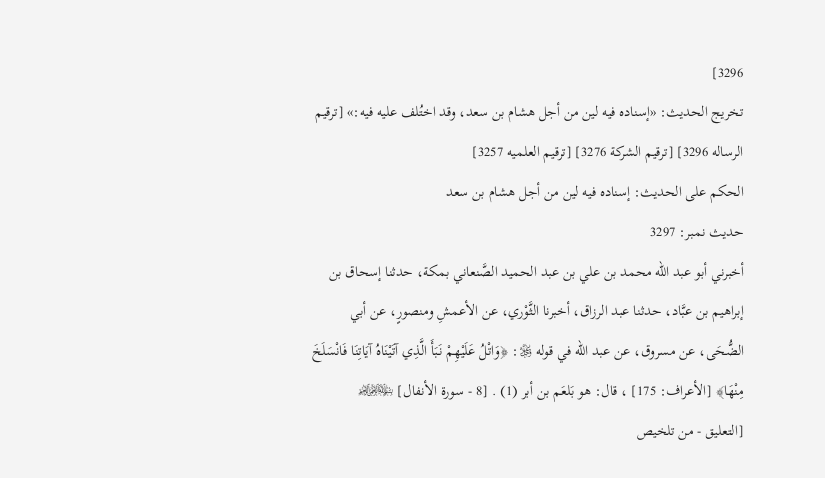3296]
تخریج الحدیث: «إسناده فيه لين من أجل هشام بن سعد، وقد اختُلف عليه فيه:» [ترقيم الرساله 3296] [ترقيم الشركة 3276] [ترقيم العلميه 3257]
الحكم على الحديث: إسناده فيه لين من أجل هشام بن سعد
حدیث نمبر: 3297
أخبرني أبو عبد الله محمد بن علي بن عبد الحميد الصَّنعاني بمكة، حدثنا إسحاق بن إبراهيم بن عبَّاد، حدثنا عبد الرزاق، أخبرنا الثَّوْري، عن الأعمشِ ومنصورٍ، عن أبي الضُّحَى، عن مسروق، عن عبد الله في قوله ﷿: ﴿وَاتْلُ عَلَيْهِمْ نَبَأَ الَّذِي آتَيْنَاهُ آيَاتِنَا فَانْسَلَخَ مِنْهَا﴾ [الأعراف: 175] ، قال: هو بَلعَم بن أبر (1) . [8 - سورة الأنفال] ﷽
[التعليق - من تلخيص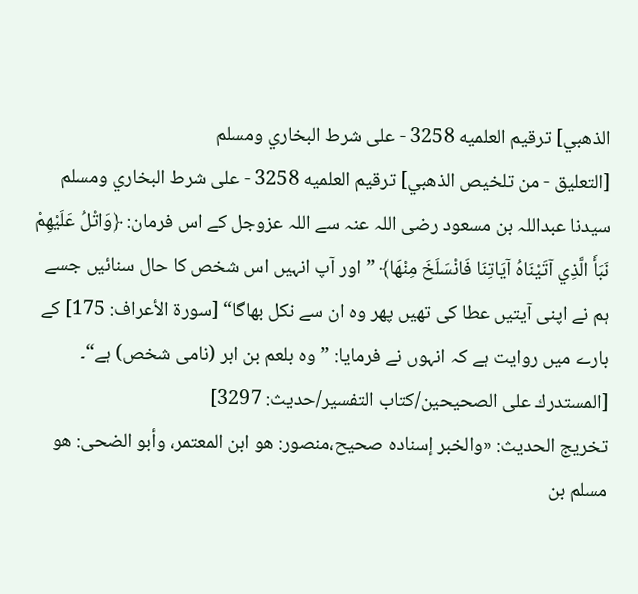الذهبي] ترقيم العلميه 3258 - على شرط البخاري ومسلم
[التعليق - من تلخيص الذهبي] ترقيم العلميه 3258 - على شرط البخاري ومسلم
سیدنا عبداللہ بن مسعود رضی اللہ عنہ سے اللہ عزوجل کے اس فرمان: ﴿وَاتْلُ عَلَيْهِمْ نَبَأَ الَّذِي آتَيْنَاهُ آيَاتِنَا فَانْسَلَخَ مِنْهَا﴾ ”اور آپ انہیں اس شخص کا حال سنائیں جسے ہم نے اپنی آیتیں عطا کی تھیں پھر وہ ان سے نکل بھاگا“ [سورة الأعراف: 175] کے بارے میں روایت ہے کہ انہوں نے فرمایا: ”وہ بلعم بن ابر (نامی شخص) ہے“۔ [المستدرك على الصحيحين/كتاب التفسير/حدیث: 3297]
تخریج الحدیث: «والخبر إسناده صحيح،منصور: هو ابن المعتمر، وأبو الضحى: هو مسلم بن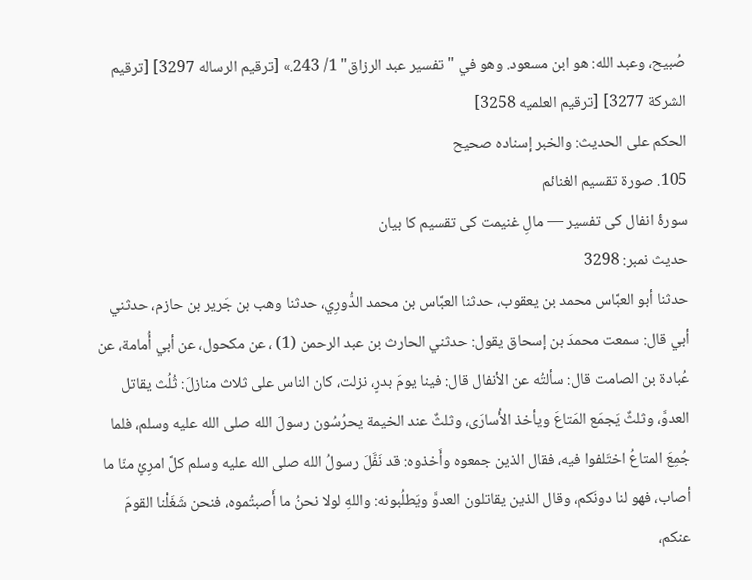صُبيح، وعبد الله: هو ابن مسعود. وهو في "تفسير عبد الرزاق" 1/ 243.» [ترقيم الرساله 3297] [ترقيم الشركة 3277] [ترقيم العلميه 3258]
الحكم على الحديث: والخبر إسناده صحيح
105. صورة تقسيم الغنائم
سورۂ انفال کی تفسیر — مالِ غنیمت کی تقسیم کا بیان
حدیث نمبر: 3298
حدثنا أبو العبَّاس محمد بن يعقوب، حدثنا العبَّاس بن محمد الدُّورِي، حدثنا وهب بن جَرير بن حازم، حدثني أبي قال: سمعت محمدَ بن إسحاق يقول: حدثني الحارث بن عبد الرحمن (1) ، عن مكحول، عن أبي أُمامة، عن عُبادة بن الصامت قال: سألتُه عن الأنفال قال: فينا يومَ بدرٍ، نزلت، كان الناس على ثلاث منازلَ: ثُلُث يقاتل العدوَّ، وثلثٌ يَجمَع المَتاعَ ويأخذ الأُسارَى، وثلثٌ عند الخيمة يحرُسُون رسولَ الله صلى الله عليه وسلم، فلما جُمِعَ المتاعُ اختَلفوا فيه، فقال الذين جمعوه وأَخذوه: قد نَفَّلَ رسولُ الله صلى الله عليه وسلم كلَّ امرِئٍ منّا ما أصاب، فهو لنا دونَكم، وقال الذين يقاتلون العدوَّ ويَطلُبونه: واللهِ لولا نحنُ ما أَصبتُموه، فنحن شَغَلْنا القومَ عنكم،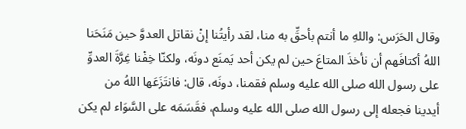وقال الحَرَس: واللهِ ما أنتم بأحقِّ به منا، لقد رأيتُنا إنْ نقاتل العدوَّ حين مَنَحَنا اللهُ أكتافَهم أن نأخذَ المتاعَ حين لم يكن أحد يَمنَع دونَه، ولكنّا خِفْنا غِرَّةَ العدوِّ على رسول الله صلى الله عليه وسلم فقمنا، دونَه، قال: فانتَزَعَها اللهُ من أيدينا فجعله إلى رسول الله صلى الله عليه وسلم، فقَسَمَه على السَّوَاء لم يكن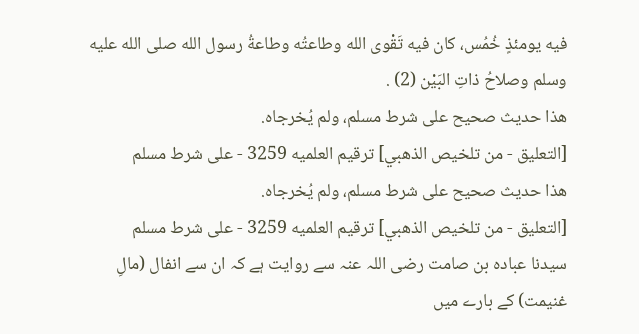فيه يومئذٍ خُمُس، كان فيه تَقْوى الله وطاعتُه وطاعةُ رسول الله صلى الله عليه وسلم وصلاحُ ذاتِ البَيْن (2) .
هذا حديث صحيح على شرط مسلم، ولم يُخرجاه.
[التعليق - من تلخيص الذهبي] ترقيم العلميه 3259 - على شرط مسلم
هذا حديث صحيح على شرط مسلم، ولم يُخرجاه.
[التعليق - من تلخيص الذهبي] ترقيم العلميه 3259 - على شرط مسلم
سیدنا عبادہ بن صامت رضی اللہ عنہ سے روایت ہے کہ ان سے انفال (مالِ غنیمت) کے بارے میں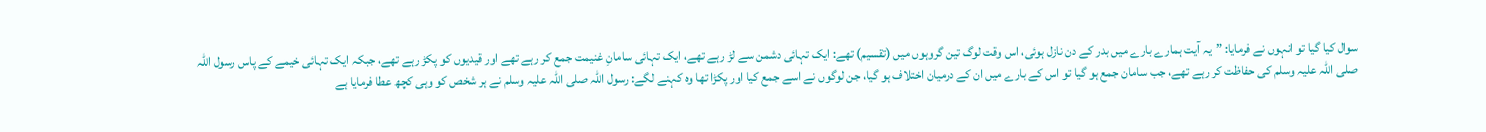سوال کیا گیا تو انہوں نے فرمایا: ”یہ آیت ہمارے بارے میں بدر کے دن نازل ہوئی، اس وقت لوگ تین گروہوں میں (تقسیم) تھے: ایک تہائی دشمن سے لڑ رہے تھے، ایک تہائی سامانِ غنیمت جمع کر رہے تھے اور قیدیوں کو پکڑ رہے تھے، جبکہ ایک تہائی خیمے کے پاس رسول اللہ صلی اللہ علیہ وسلم کی حفاظت کر رہے تھے، جب سامان جمع ہو گیا تو اس کے بارے میں ان کے درمیان اختلاف ہو گیا، جن لوگوں نے اسے جمع کیا اور پکڑا تھا وہ کہنے لگے: رسول اللہ صلی اللہ علیہ وسلم نے ہر شخص کو وہی کچھ عطا فرمایا ہے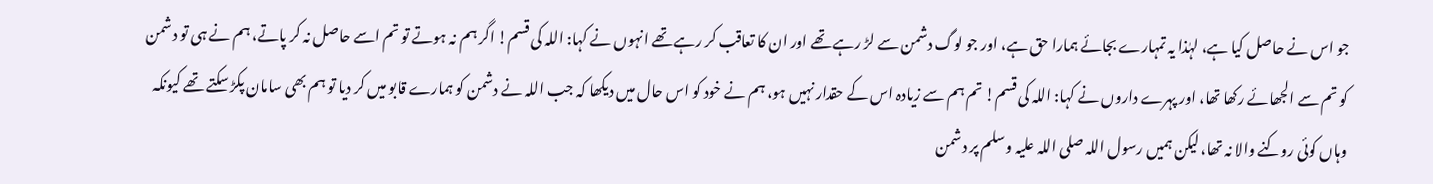جو اس نے حاصل کیا ہے، لہٰذا یہ تمہارے بجائے ہمارا حق ہے، اور جو لوگ دشمن سے لڑ رہے تھے اور ان کا تعاقب کر رہے تھے انہوں نے کہا: اللہ کی قسم! اگر ہم نہ ہوتے تو تم اسے حاصل نہ کر پاتے، ہم نے ہی تو دشمن کو تم سے الجھائے رکھا تھا، اور پہرے داروں نے کہا: اللہ کی قسم! تم ہم سے زیادہ اس کے حقدار نہیں ہو، ہم نے خود کو اس حال میں دیکھا کہ جب اللہ نے دشمن کو ہمارے قابو میں کر دیا تو ہم بھی سامان پکڑ سکتے تھے کیونکہ وہاں کوئی روکنے والا نہ تھا، لیکن ہمیں رسول اللہ صلی اللہ علیہ وسلم پر دشمن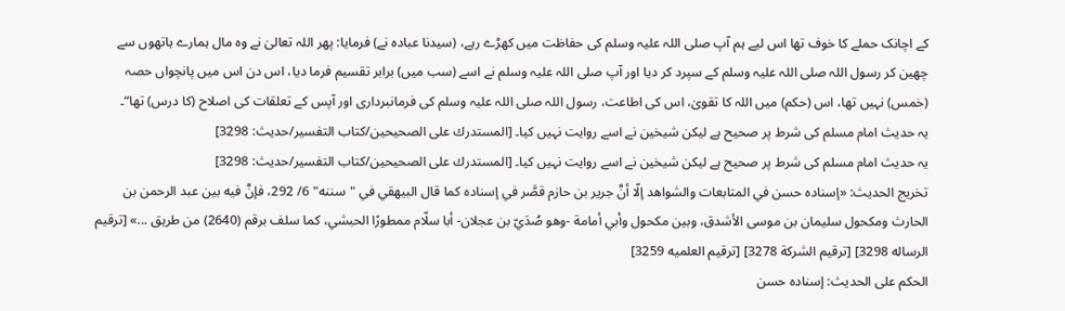کے اچانک حملے کا خوف تھا اس لیے ہم آپ صلی اللہ علیہ وسلم کی حفاظت میں کھڑے رہے، (سیدنا عبادہ نے) فرمایا: پھر اللہ تعالیٰ نے وہ مال ہمارے ہاتھوں سے چھین کر رسول اللہ صلی اللہ علیہ وسلم کے سپرد کر دیا اور آپ صلی اللہ علیہ وسلم نے اسے (سب میں) برابر تقسیم فرما دیا، اس دن اس میں پانچواں حصہ (خمس) نہیں تھا، اس (حکم) میں اللہ کا تقویٰ، اس کی اطاعت، رسول اللہ صلی اللہ علیہ وسلم کی فرمانبرداری اور آپس کے تعلقات کی اصلاح (کا درس) تھا“۔
یہ حدیث امام مسلم کی شرط پر صحیح ہے لیکن شیخین نے اسے روایت نہیں کیا۔ [المستدرك على الصحيحين/كتاب التفسير/حدیث: 3298]
یہ حدیث امام مسلم کی شرط پر صحیح ہے لیکن شیخین نے اسے روایت نہیں کیا۔ [المستدرك على الصحيحين/كتاب التفسير/حدیث: 3298]
تخریج الحدیث: «إسناده حسن في المتابعات والشواهد إلّا أنَّ جرير بن حازم قصَّر في إسناده كما قال البيهقي في "سننه" 6/ 292، فإنَّ فيه بين عبد الرحمن بن الحارث ومكحول سليمان بن موسى الأشدق، وبين مكحول وأبي أمامة -وهو صُدَيّ بن عجلان- أبا سلّام ممطورًا الحبشي، كما سلف برقم (2640) من طريق ...» [ترقيم الرساله 3298] [ترقيم الشركة 3278] [ترقيم العلميه 3259]
الحكم على الحديث: إسناده حسن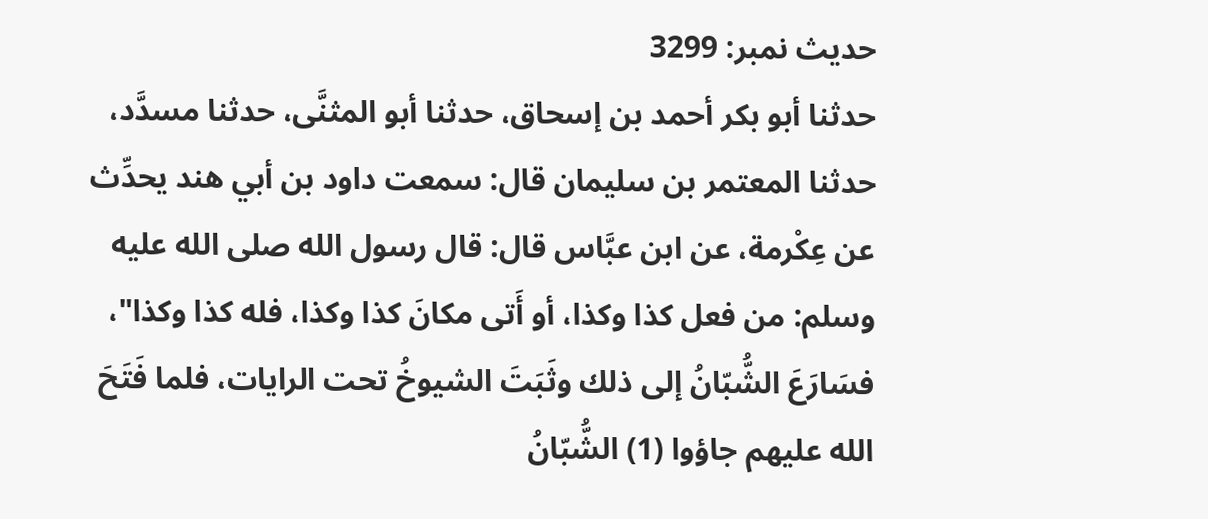حدیث نمبر: 3299
حدثنا أبو بكر أحمد بن إسحاق، حدثنا أبو المثنَّى، حدثنا مسدَّد، حدثنا المعتمر بن سليمان قال: سمعت داود بن أبي هند يحدِّث عن عِكْرمة، عن ابن عبَّاس قال: قال رسول الله صلى الله عليه وسلم: من فعل كذا وكذا، أو أَتى مكانَ كذا وكذا، فله كذا وكذا"، فسَارَعَ الشُّبّانُ إلى ذلك وثَبَتَ الشيوخُ تحت الرايات، فلما فَتَحَ الله عليهم جاؤوا (1) الشُّبّانُ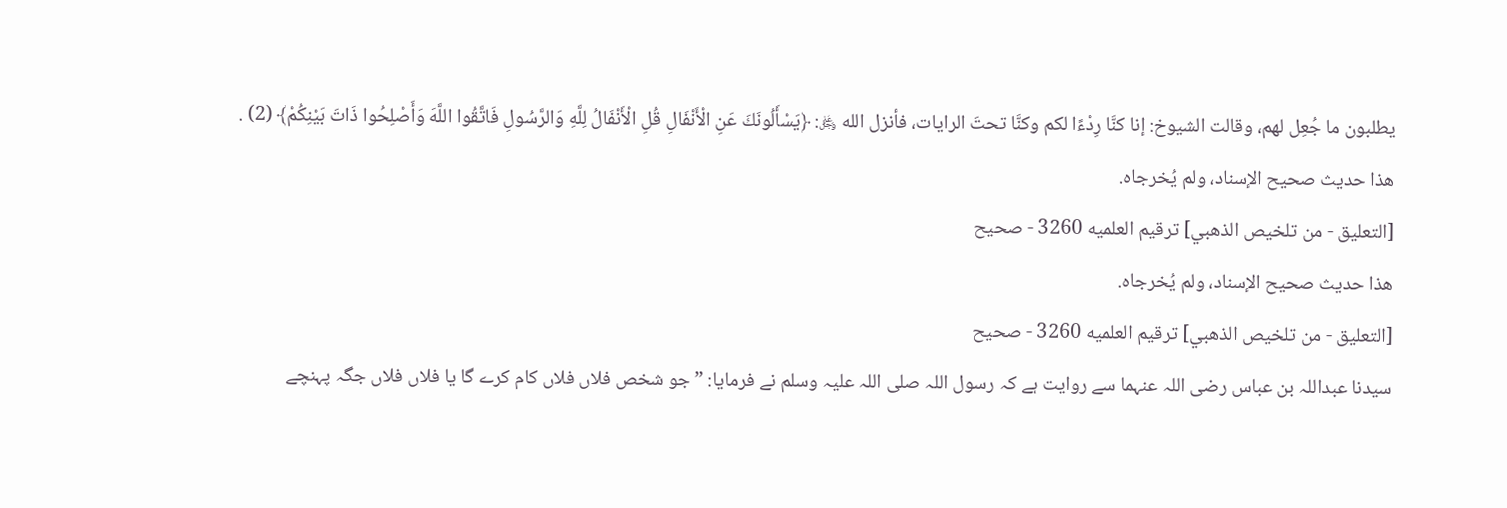يطلبون ما جُعِل لهم، وقالت الشيوخ: إنا كنَّا رِدْءًا لكم وكنَّا تحتَ الرايات، فأنزل الله ﷿: ﴿يَسْأَلُونَكَ عَنِ الْأَنْفَالِ قُلِ الْأَنْفَالُ لِلَّهِ وَالرَّسُولِ فَاتَّقُوا اللَّهَ وَأَصْلِحُوا ذَاتَ بَيْنِكُمْ﴾ (2) .
هذا حديث صحيح الإسناد، ولم يُخرجاه.
[التعليق - من تلخيص الذهبي] ترقيم العلميه 3260 - صحيح
هذا حديث صحيح الإسناد، ولم يُخرجاه.
[التعليق - من تلخيص الذهبي] ترقيم العلميه 3260 - صحيح
سیدنا عبداللہ بن عباس رضی اللہ عنہما سے روایت ہے کہ رسول اللہ صلی اللہ علیہ وسلم نے فرمایا: ”جو شخص فلاں فلاں کام کرے گا یا فلاں فلاں جگہ پہنچے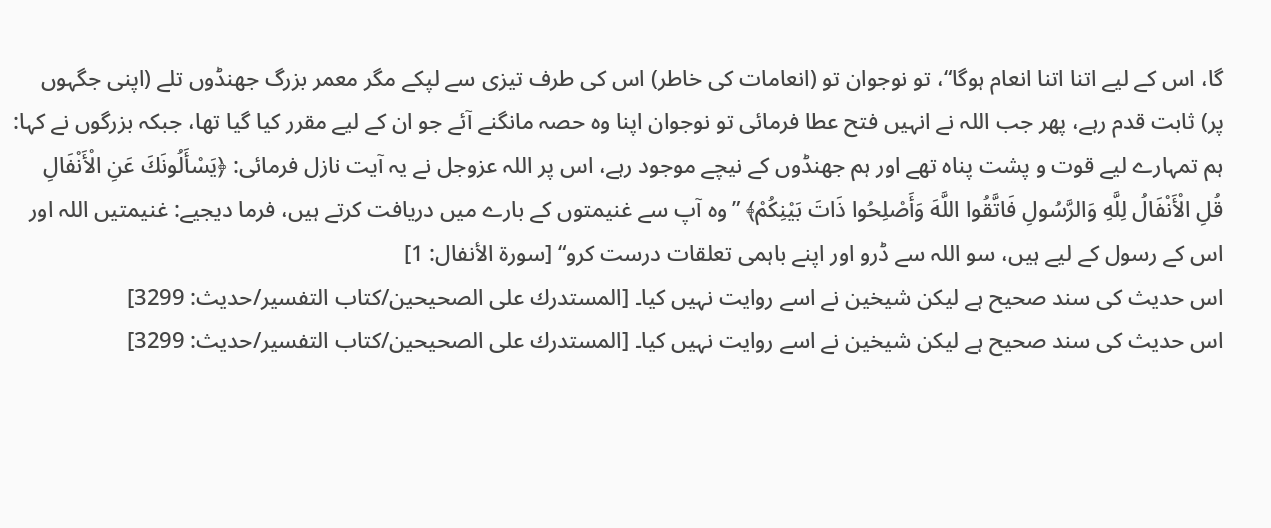گا، اس کے لیے اتنا اتنا انعام ہوگا“، تو نوجوان تو (انعامات کی خاطر) اس کی طرف تیزی سے لپکے مگر معمر بزرگ جھنڈوں تلے (اپنی جگہوں پر) ثابت قدم رہے، پھر جب اللہ نے انہیں فتح عطا فرمائی تو نوجوان اپنا وہ حصہ مانگنے آئے جو ان کے لیے مقرر کیا گیا تھا، جبکہ بزرگوں نے کہا: ہم تمہارے لیے قوت و پشت پناہ تھے اور ہم جھنڈوں کے نیچے موجود رہے، اس پر اللہ عزوجل نے یہ آیت نازل فرمائی: ﴿يَسْأَلُونَكَ عَنِ الْأَنْفَالِ قُلِ الْأَنْفَالُ لِلَّهِ وَالرَّسُولِ فَاتَّقُوا اللَّهَ وَأَصْلِحُوا ذَاتَ بَيْنِكُمْ﴾ ”وہ آپ سے غنیمتوں کے بارے میں دریافت کرتے ہیں، فرما دیجیے: غنیمتیں اللہ اور اس کے رسول کے لیے ہیں، سو اللہ سے ڈرو اور اپنے باہمی تعلقات درست کرو“ [سورة الأنفال: 1]
اس حدیث کی سند صحیح ہے لیکن شیخین نے اسے روایت نہیں کیا۔ [المستدرك على الصحيحين/كتاب التفسير/حدیث: 3299]
اس حدیث کی سند صحیح ہے لیکن شیخین نے اسے روایت نہیں کیا۔ [المستدرك على الصحيحين/كتاب التفسير/حدیث: 3299]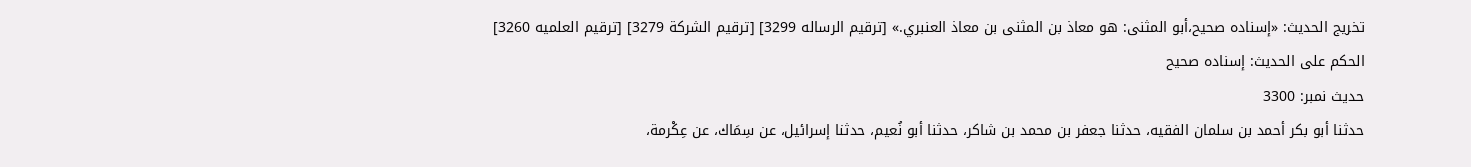تخریج الحدیث: «إسناده صحيح،أبو المثنى: هو معاذ بن المثنى بن معاذ العنبري.» [ترقيم الرساله 3299] [ترقيم الشركة 3279] [ترقيم العلميه 3260]
الحكم على الحديث: إسناده صحيح
حدیث نمبر: 3300
حدثنا أبو بكر أحمد بن سلمان الفقيه، حدثنا جعفر بن محمد بن شاكر، حدثنا أبو نُعيم، حدثنا إسرائيل، عن سِمَاك، عن عِكْرمة،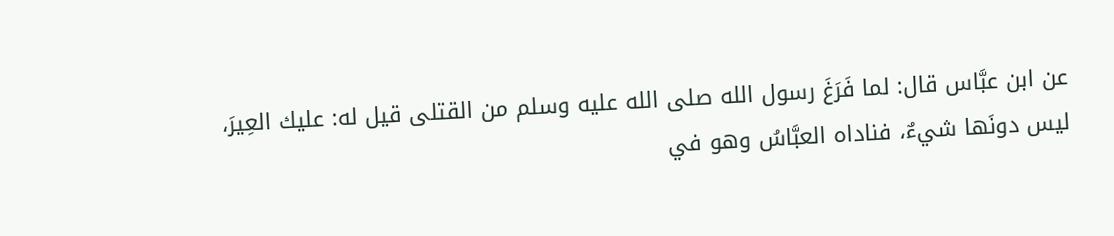عن ابن عبَّاس قال: لما فَرَغَ رسول الله صلى الله عليه وسلم من القتلى قيل له: عليك العِيرَ، ليس دونَها شيءٌ، فناداه العبَّاسُ وهو في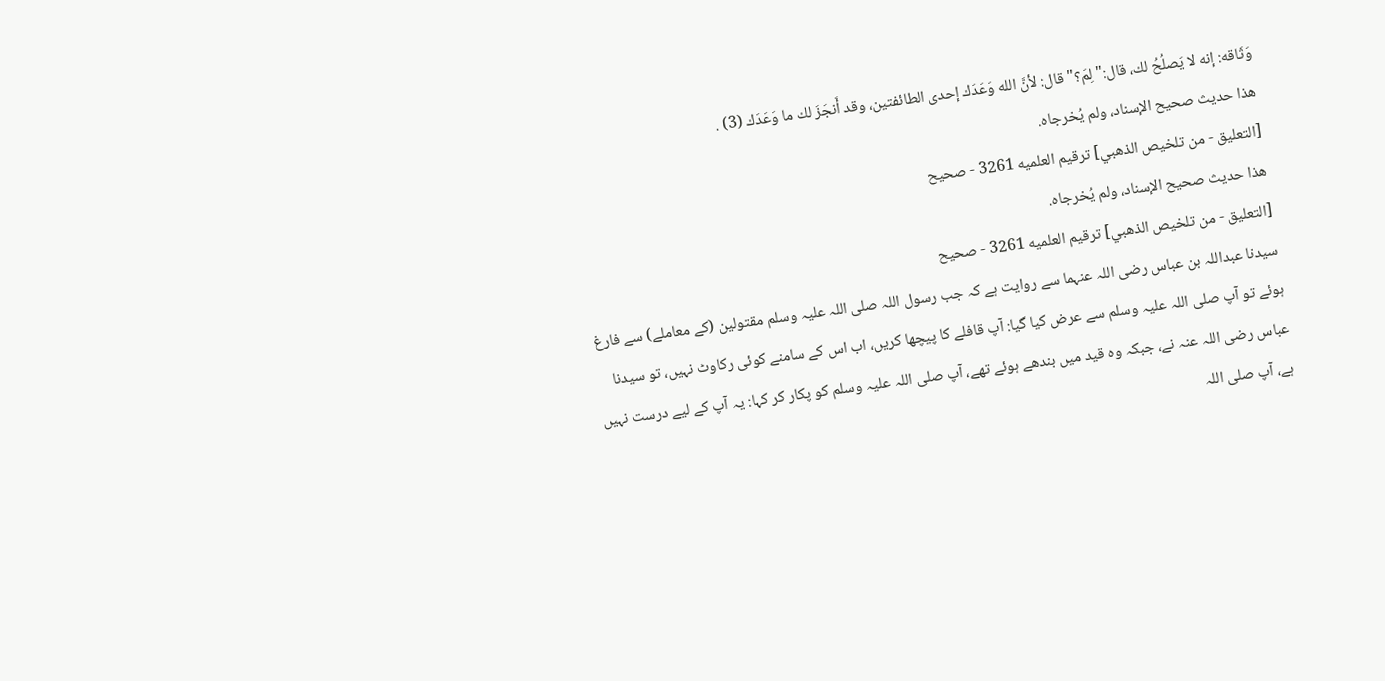وَثَاقه: إنه لا يَصلُحُ لك، قال:"لِمَ؟" قال: لأنَّ الله وَعَدَك إحدى الطائفتين، وقد أَنجَزَ لك ما وَعَدَك (3) .
هذا حديث صحيح الإسناد، ولم يُخرجاه.
[التعليق - من تلخيص الذهبي] ترقيم العلميه 3261 - صحيح
هذا حديث صحيح الإسناد، ولم يُخرجاه.
[التعليق - من تلخيص الذهبي] ترقيم العلميه 3261 - صحيح
سیدنا عبداللہ بن عباس رضی اللہ عنہما سے روایت ہے کہ جب رسول اللہ صلی اللہ علیہ وسلم مقتولین (کے معاملے) سے فارغ ہوئے تو آپ صلی اللہ علیہ وسلم سے عرض کیا گیا: آپ قافلے کا پیچھا کریں، اب اس کے سامنے کوئی رکاوٹ نہیں، تو سیدنا عباس رضی اللہ عنہ نے، جبکہ وہ قید میں بندھے ہوئے تھے، آپ صلی اللہ علیہ وسلم کو پکار کر کہا: یہ آپ کے لیے درست نہیں ہے، آپ صلی اللہ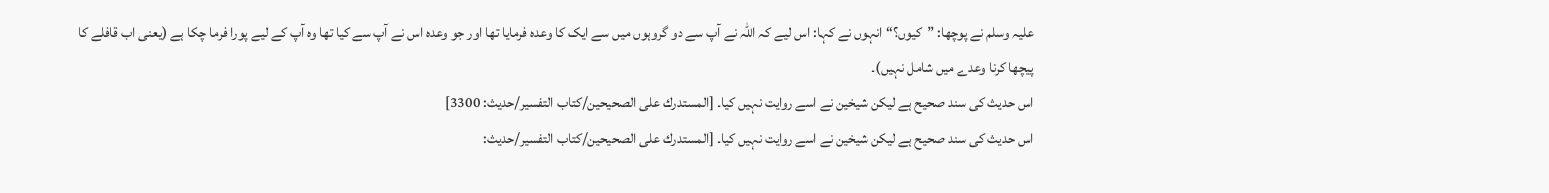علیہ وسلم نے پوچھا: ”کیوں؟“ انہوں نے کہا: اس لیے کہ اللہ نے آپ سے دو گروہوں میں سے ایک کا وعدہ فرمایا تھا اور جو وعدہ اس نے آپ سے کیا تھا وہ آپ کے لیے پورا فرما چکا ہے (یعنی اب قافلے کا پیچھا کرنا وعدے میں شامل نہیں)۔
اس حدیث کی سند صحیح ہے لیکن شیخین نے اسے روایت نہیں کیا۔ [المستدرك على الصحيحين/كتاب التفسير/حدیث: 3300]
اس حدیث کی سند صحیح ہے لیکن شیخین نے اسے روایت نہیں کیا۔ [المستدرك على الصحيحين/كتاب التفسير/حدیث: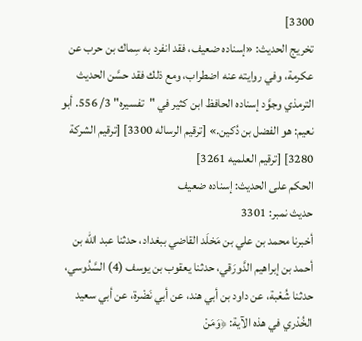3300]
تخریج الحدیث: «إسناده ضعيف، فقد انفرد به سِماك بن حرب عن عكرمة، وفي روايته عنه اضطراب، ومع ذلك فقد حسَّن الحديث الترمذي وجوَّد إسناده الحافظ ابن كثير في "تفسيره" 3/ 556. أبو نعيم: هو الفضل بن دُكين.» [ترقيم الرساله 3300] [ترقيم الشركة 3280] [ترقيم العلميه 3261]
الحكم على الحديث: إسناده ضعيف
حدیث نمبر: 3301
أخبرنا محمد بن علي بن مَخلَد القاضي ببغداد، حدثنا عبد الله بن أحمد بن إبراهيم الدَّورَقي، حدثنا يعقوب بن يوسف (4) السَّدُوسي، حدثنا شُعْبة، عن داود بن أبي هند، عن أبي نَضْرة، عن أبي سعيد الخُدْري في هذه الآية: ﴿وَمَنْ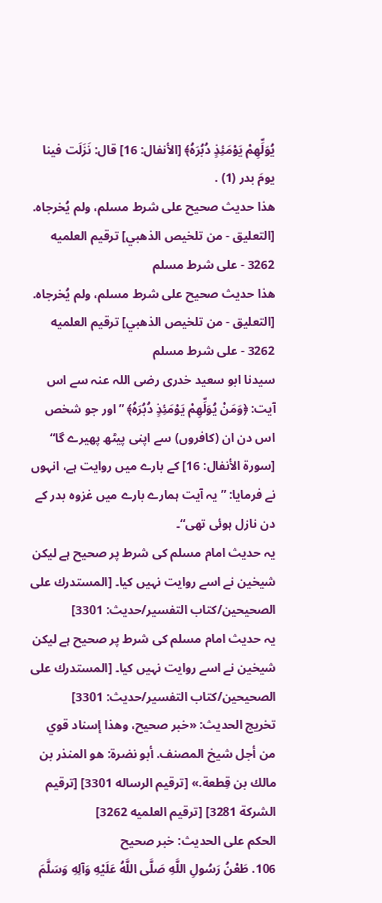يُوَلِّهِمْ يَوْمَئِذٍ دُبُرَهُ﴾ [الأنفال: 16] قال: نَزَلَت فينا يومَ بدر (1) .
هذا حديث صحيح على شرط مسلم، ولم يُخرجاه.
[التعليق - من تلخيص الذهبي] ترقيم العلميه 3262 - على شرط مسلم
هذا حديث صحيح على شرط مسلم، ولم يُخرجاه.
[التعليق - من تلخيص الذهبي] ترقيم العلميه 3262 - على شرط مسلم
سیدنا ابو سعید خدری رضی اللہ عنہ سے اس آیت: ﴿وَمَنْ يُوَلِّهِمْ يَوْمَئِذٍ دُبُرَهُ﴾ ”اور جو شخص اس دن ان (کافروں) سے اپنی پیٹھ پھیرے گا“ [سورة الأنفال: 16] کے بارے میں روایت ہے، انہوں نے فرمایا: ”یہ آیت ہمارے بارے میں غزوہ بدر کے دن نازل ہوئی تھی“۔
یہ حدیث امام مسلم کی شرط پر صحیح ہے لیکن شیخین نے اسے روایت نہیں کیا۔ [المستدرك على الصحيحين/كتاب التفسير/حدیث: 3301]
یہ حدیث امام مسلم کی شرط پر صحیح ہے لیکن شیخین نے اسے روایت نہیں کیا۔ [المستدرك على الصحيحين/كتاب التفسير/حدیث: 3301]
تخریج الحدیث: «خبر صحيح، وهذا إسناد قوي من أجل شيخ المصنف. أبو نضرة: هو المنذر بن مالك بن قِطعة.» [ترقيم الرساله 3301] [ترقيم الشركة 3281] [ترقيم العلميه 3262]
الحكم على الحديث: خبر صحيح
106. طَعْنُ رَسُولِ اللَّهِ صَلَّى اللَّهُ عَلَيْهِ وَآلِهِ وَسَلَّمَ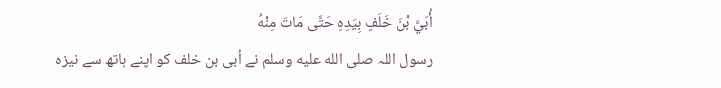أُبَيَّ بْنَ خَلَفٍ بِيَدِهِ حَتَّى مَاتَ مِنْهُ
رسول اللہ صلى الله عليه وسلم نے اُبی بن خلف کو اپنے ہاتھ سے نیزہ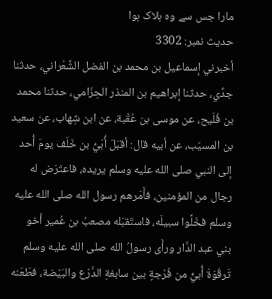مارا جس سے وہ ہلاک ہوا
حدیث نمبر: 3302
أخبرني إسماعيل بن محمد بن الفضل الشَّعْراني، حدثنا جدِّي، حدثنا إبراهيم بن المنذر الحِزَامي، حدثنا محمد بن فُلَيح، عن موسى بن عُقْبة، عن ابن شِهاب، عن سعيد بن المسيّب، عن أبيه قال: أقبَلَ أُبَيُّ بن خَلَف يومَ أُحد إلى النبي صلى الله عليه وسلم يريده، فاعتَرَض له رجال من المؤمنين، فأَمَرهم رسول الله صلى الله عليه وسلم فخَلَّوا سبيلَه، فاستَقبَله مصعبُ بن عُمير أخو بني عبد الدَّار ورأَى رسولُ الله صلى الله عليه وسلم تَرقُوَةَ أُبيٍّ من فُرْجةٍ بين سابغةِ الدَّرْع والبَيْضة، فطَعَنه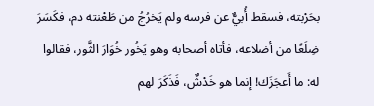بحَرْبته، فسقط أُبيٌّ عن فرسه ولم يَخرُجُ من طَعْنته دم، فكَسَرَ ضِلَعًا من أضلاعه، فأتاه أصحابه وهو يَخُور خُوَارَ الثَّور، فقالوا له: ما أَعجَزَك! إنما هو خَدْشٌ، فَذَكَرَ لهم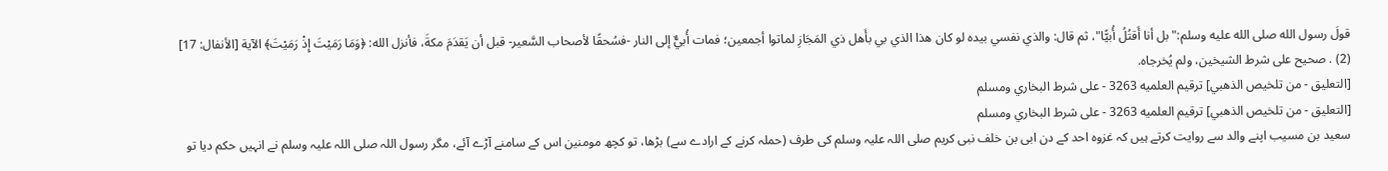قولَ رسول الله صلى الله عليه وسلم:"بل أنا أَقتُلُ أُبيًّا"، ثم قال: والذي نفسي بيده لو كان هذا الذي بي بأَهل ذي المَجَازِ لماتوا أجمعين؛ فمات أُبيٌّ إلى النار -فسُحقًا لأصحاب السَّعير- قبل أن يَقدَمَ مكةَ، فأنزل الله: ﴿وَمَا رَمَيْتَ إِذْ رَمَيْتَ﴾ الآية [الأنفال: 17] (2) . صحيح على شرط الشيخين، ولم يُخرجاه.
[التعليق - من تلخيص الذهبي] ترقيم العلميه 3263 - على شرط البخاري ومسلم
[التعليق - من تلخيص الذهبي] ترقيم العلميه 3263 - على شرط البخاري ومسلم
سعید بن مسیب اپنے والد سے روایت کرتے ہیں کہ غزوہ احد کے دن ابی بن خلف نبی کریم صلی اللہ علیہ وسلم کی طرف (حملہ کرنے کے ارادے سے) بڑھا، تو کچھ مومنین اس کے سامنے آڑے آئے، مگر رسول اللہ صلی اللہ علیہ وسلم نے انہیں حکم دیا تو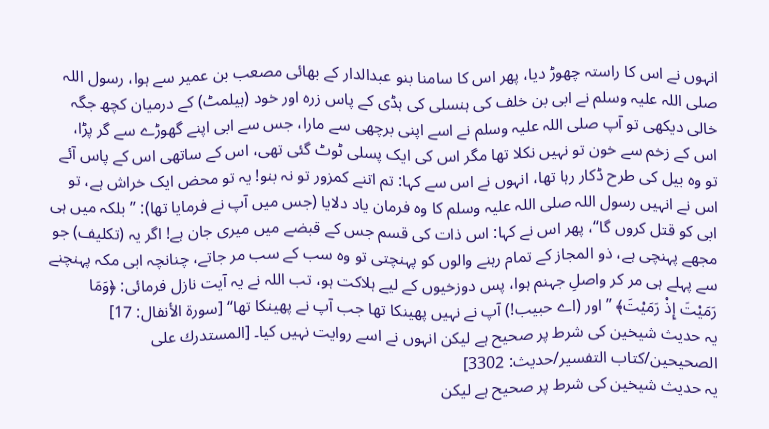انہوں نے اس کا راستہ چھوڑ دیا، پھر اس کا سامنا بنو عبدالدار کے بھائی مصعب بن عمیر سے ہوا، رسول اللہ صلی اللہ علیہ وسلم نے ابی بن خلف کی ہنسلی کی ہڈی کے پاس زرہ اور خود (ہیلمٹ) کے درمیان کچھ جگہ خالی دیکھی تو آپ صلی اللہ علیہ وسلم نے اسے اپنی برچھی سے مارا، جس سے ابی اپنے گھوڑے سے گر پڑا، اس کے زخم سے خون تو نہیں نکلا تھا مگر اس کی ایک پسلی ٹوٹ گئی تھی، اس کے ساتھی اس کے پاس آئے تو وہ بیل کی طرح ڈکار رہا تھا، انہوں نے اس سے کہا: تم اتنے کمزور تو نہ بنو! یہ تو محض ایک خراش ہے، تو اس نے انہیں رسول اللہ صلی اللہ علیہ وسلم کا وہ فرمان یاد دلایا (جس میں آپ نے فرمایا تھا): ”بلکہ میں ہی ابی کو قتل کروں گا“، پھر اس نے کہا: اس ذات کی قسم جس کے قبضے میں میری جان ہے! اگر یہ (تکلیف) جو مجھے پہنچی ہے، ذو المجاز کے تمام رہنے والوں کو پہنچتی تو وہ سب کے سب مر جاتے، چنانچہ ابی مکہ پہنچنے سے پہلے ہی مر کر واصلِ جہنم ہوا، پس دوزخیوں کے لیے ہلاکت ہو، تب اللہ نے یہ آیت نازل فرمائی: ﴿وَمَا رَمَيْتَ إِذْ رَمَيْتَ﴾ ”اور (اے حبیب!) آپ نے نہیں پھینکا تھا جب آپ نے پھینکا تھا“ [سورة الأنفال: 17]
یہ حدیث شیخین کی شرط پر صحیح ہے لیکن انہوں نے اسے روایت نہیں کیا۔ [المستدرك على الصحيحين/كتاب التفسير/حدیث: 3302]
یہ حدیث شیخین کی شرط پر صحیح ہے لیکن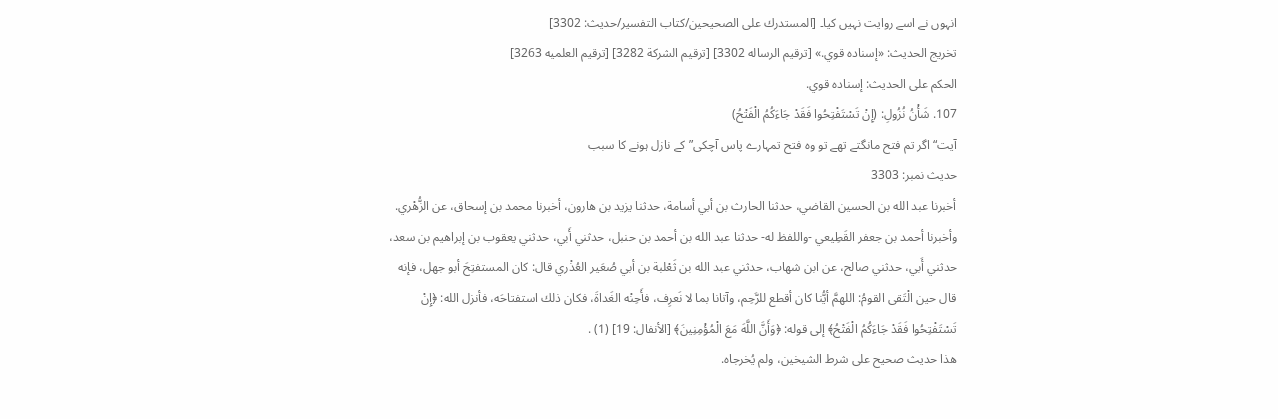انہوں نے اسے روایت نہیں کیا۔ [المستدرك على الصحيحين/كتاب التفسير/حدیث: 3302]
تخریج الحدیث: «إسناده قوي.» [ترقيم الرساله 3302] [ترقيم الشركة 3282] [ترقيم العلميه 3263]
الحكم على الحديث: إسناده قوي.
107. شَأْنُ نُزُولِ: (إِنْ تَسْتَفْتِحُوا فَقَدْ جَاءَكُمُ الْفَتْحُ)
آیت“اگر تم فتح مانگتے تھے تو وہ فتح تمہارے پاس آچکی”کے نازل ہونے کا سبب
حدیث نمبر: 3303
أخبرنا عبد الله بن الحسين القاضي، حدثنا الحارث بن أبي أسامة، حدثنا يزيد بن هارون، أخبرنا محمد بن إسحاق، عن الزُّهْري. وأخبرنا أحمد بن جعفر القَطِيعي -واللفظ له- حدثنا عبد الله بن أحمد بن حنبل، حدثني أَبي، حدثني يعقوب بن إبراهيم بن سعد، حدثني أَبي، حدثني صالح، عن ابن شهاب، حدثني عبد الله بن ثَعْلبة بن أبي صُعَير العُذْري قال: كان المستفتِحَ أبو جهل، فإنه قال حين الْتَقى القومُ: اللهمَّ أيُّنا كان أقطع للرَّحِم، وآتانا بما لا نَعرِف، فأَحِنْه الغَداةَ، فكان ذلك استفتاحَه، فأنزل الله: ﴿إِنْ تَسْتَفْتِحُوا فَقَدْ جَاءَكُمُ الْفَتْحُ﴾ إلى قوله: ﴿وَأَنَّ اللَّهَ مَعَ الْمُؤْمِنِينَ﴾ [الأنفال: 19] (1) .
هذا حديث صحيح على شرط الشيخين، ولم يُخرجاه.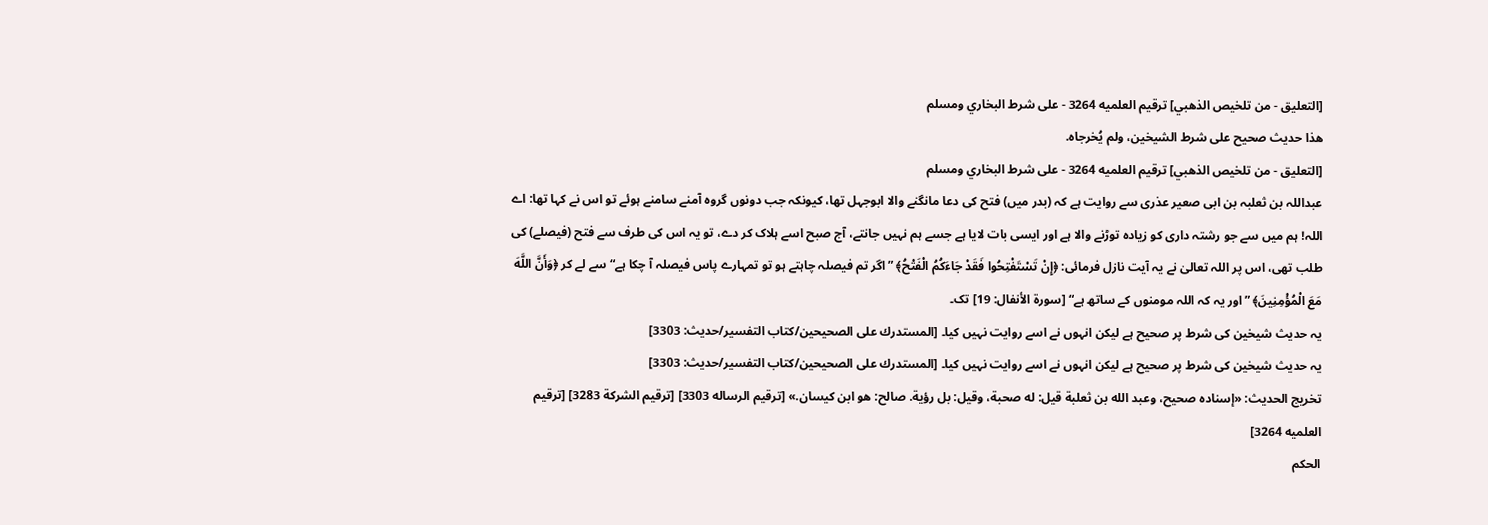[التعليق - من تلخيص الذهبي] ترقيم العلميه 3264 - على شرط البخاري ومسلم
هذا حديث صحيح على شرط الشيخين، ولم يُخرجاه.
[التعليق - من تلخيص الذهبي] ترقيم العلميه 3264 - على شرط البخاري ومسلم
عبداللہ بن ثعلبہ بن ابی صعیر عذری سے روایت ہے کہ (بدر میں) فتح کی دعا مانگنے والا ابوجہل تھا، کیونکہ جب دونوں گروہ آمنے سامنے ہوئے تو اس نے کہا تھا: اے اللہ! ہم میں سے جو رشتہ داری کو زیادہ توڑنے والا ہے اور ایسی بات لایا ہے جسے ہم نہیں جانتے، آج صبح اسے ہلاک کر دے، تو یہ اس کی طرف سے فتح (فیصلے) کی طلب تھی، اس پر اللہ تعالیٰ نے یہ آیت نازل فرمائی: ﴿إِنْ تَسْتَفْتِحُوا فَقَدْ جَاءَكُمُ الْفَتْحُ﴾ ”اگر تم فیصلہ چاہتے ہو تو تمہارے پاس فیصلہ آ چکا ہے“ سے لے کر ﴿وَأَنَّ اللَّهَ مَعَ الْمُؤْمِنِينَ﴾ ”اور یہ کہ اللہ مومنوں کے ساتھ ہے“ [سورة الأنفال: 19] تک۔
یہ حدیث شیخین کی شرط پر صحیح ہے لیکن انہوں نے اسے روایت نہیں کیا۔ [المستدرك على الصحيحين/كتاب التفسير/حدیث: 3303]
یہ حدیث شیخین کی شرط پر صحیح ہے لیکن انہوں نے اسے روایت نہیں کیا۔ [المستدرك على الصحيحين/كتاب التفسير/حدیث: 3303]
تخریج الحدیث: «إسناده صحيح، وعبد الله بن ثعلبة قيل: له صحبة، وقيل: بل رؤية. صالح: هو ابن كيسان.» [ترقيم الرساله 3303] [ترقيم الشركة 3283] [ترقيم العلميه 3264]
الحكم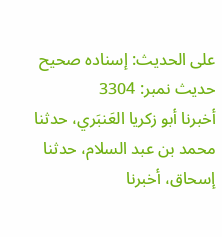على الحديث: إسناده صحيح
حدیث نمبر: 3304
أخبرنا أبو زكريا العَنبَري، حدثنا محمد بن عبد السلام، حدثنا إسحاق، أخبرنا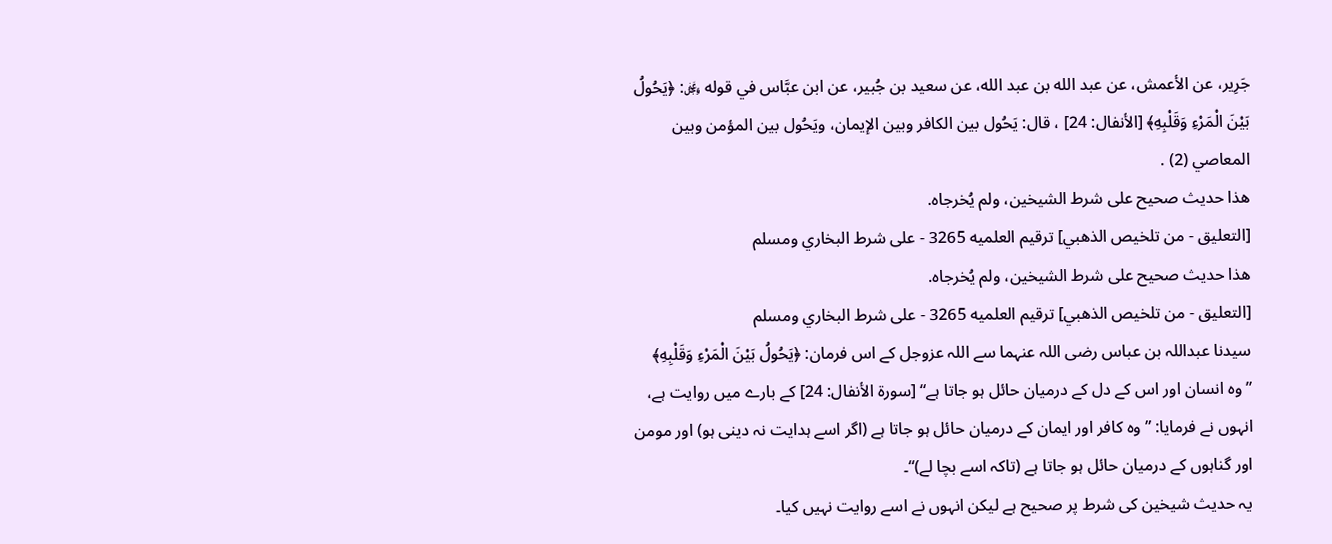جَرِير، عن الأعمش، عن عبد الله بن عبد الله، عن سعيد بن جُبير، عن ابن عبَّاس في قوله ﷿: ﴿يَحُولُ بَيْنَ الْمَرْءِ وَقَلْبِهِ﴾ [الأنفال: 24] ، قال: يَحُول بين الكافر وبين الإيمان، ويَحُول بين المؤمن وبين المعاصي (2) .
هذا حديث صحيح على شرط الشيخين، ولم يُخرجاه.
[التعليق - من تلخيص الذهبي] ترقيم العلميه 3265 - على شرط البخاري ومسلم
هذا حديث صحيح على شرط الشيخين، ولم يُخرجاه.
[التعليق - من تلخيص الذهبي] ترقيم العلميه 3265 - على شرط البخاري ومسلم
سیدنا عبداللہ بن عباس رضی اللہ عنہما سے اللہ عزوجل کے اس فرمان: ﴿يَحُولُ بَيْنَ الْمَرْءِ وَقَلْبِهِ﴾ ”وہ انسان اور اس کے دل کے درمیان حائل ہو جاتا ہے“ [سورة الأنفال: 24] کے بارے میں روایت ہے، انہوں نے فرمایا: ”وہ کافر اور ایمان کے درمیان حائل ہو جاتا ہے (اگر اسے ہدایت نہ دینی ہو) اور مومن اور گناہوں کے درمیان حائل ہو جاتا ہے (تاکہ اسے بچا لے)“۔
یہ حدیث شیخین کی شرط پر صحیح ہے لیکن انہوں نے اسے روایت نہیں کیا۔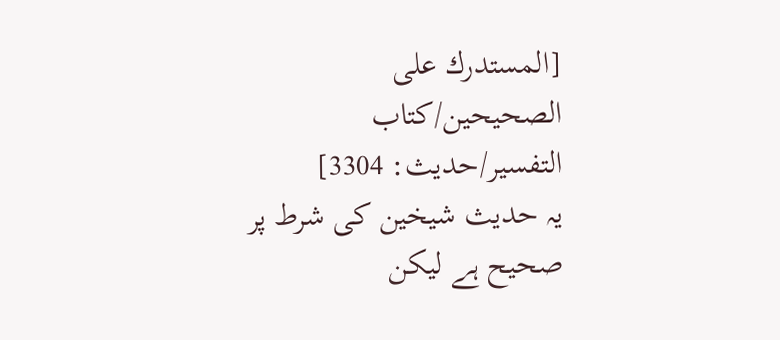[المستدرك على الصحيحين/كتاب التفسير/حدیث: 3304]
یہ حدیث شیخین کی شرط پر صحیح ہے لیکن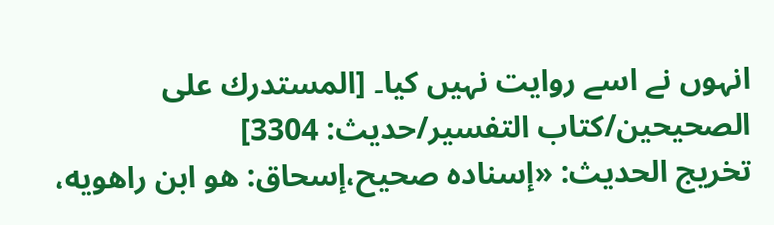انہوں نے اسے روایت نہیں کیا۔ [المستدرك على الصحيحين/كتاب التفسير/حدیث: 3304]
تخریج الحدیث: «إسناده صحيح،إسحاق: هو ابن راهويه،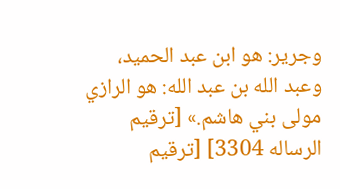وجرير: هو ابن عبد الحميد، وعبد الله بن عبد الله: هو الرازي مولى بني هاشم.» [ترقيم الرساله 3304] [ترقيم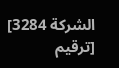الشركة 3284] [ترقيم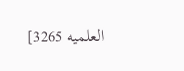العلميه 3265]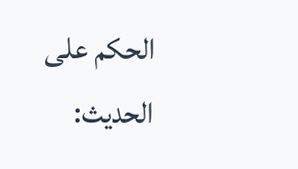الحكم على الحديث: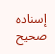إسناده صحيح